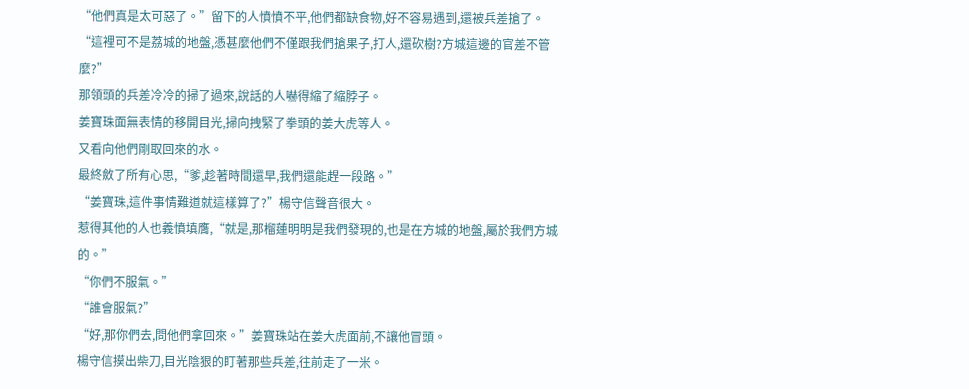“他們真是太可惡了。”留下的人憤憤不平,他們都缺食物,好不容易遇到,還被兵差搶了。
“這裡可不是荔城的地盤,憑甚麼他們不僅跟我們搶果子,打人,還砍樹?方城這邊的官差不管麼?”
那領頭的兵差冷冷的掃了過來,說話的人嚇得縮了縮脖子。
姜寶珠面無表情的移開目光,掃向拽緊了拳頭的姜大虎等人。
又看向他們剛取回來的水。
最終斂了所有心思,“爹,趁著時間還早,我們還能趕一段路。”
“姜寶珠,這件事情難道就這樣算了?”楊守信聲音很大。
惹得其他的人也義憤填膺,“就是,那榴蓮明明是我們發現的,也是在方城的地盤,屬於我們方城的。”
“你們不服氣。”
“誰會服氣?”
“好,那你們去,問他們拿回來。”姜寶珠站在姜大虎面前,不讓他冒頭。
楊守信摸出柴刀,目光陰狠的盯著那些兵差,往前走了一米。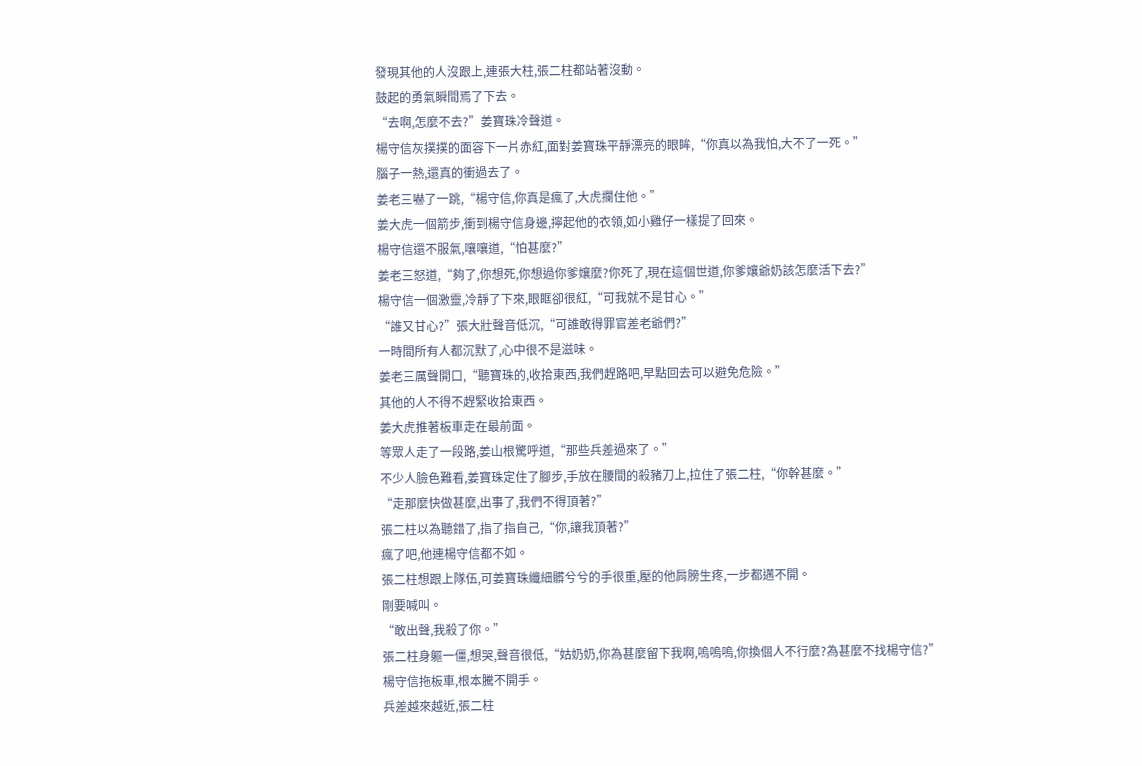發現其他的人沒跟上,連張大柱,張二柱都站著沒動。
鼓起的勇氣瞬間焉了下去。
“去啊,怎麼不去?”姜寶珠冷聲道。
楊守信灰撲撲的面容下一片赤紅,面對姜寶珠平靜漂亮的眼眸,“你真以為我怕,大不了一死。”
腦子一熱,還真的衝過去了。
姜老三嚇了一跳,“楊守信,你真是瘋了,大虎攔住他。”
姜大虎一個箭步,衝到楊守信身邊,擰起他的衣領,如小雞仔一樣提了回來。
楊守信還不服氣,嚷嚷道,“怕甚麼?”
姜老三怒道,“夠了,你想死,你想過你爹孃麼?你死了,現在這個世道,你爹孃爺奶該怎麼活下去?”
楊守信一個激靈,冷靜了下來,眼眶卻很紅,“可我就不是甘心。”
“誰又甘心?”張大壯聲音低沉,“可誰敢得罪官差老爺們?”
一時間所有人都沉默了,心中很不是滋味。
姜老三厲聲開口,“聽寶珠的,收拾東西,我們趕路吧,早點回去可以避免危險。”
其他的人不得不趕緊收拾東西。
姜大虎推著板車走在最前面。
等眾人走了一段路,姜山根驚呼道,“那些兵差過來了。”
不少人臉色難看,姜寶珠定住了腳步,手放在腰間的殺豬刀上,拉住了張二柱,“你幹甚麼。”
“走那麼快做甚麼,出事了,我們不得頂著?”
張二柱以為聽錯了,指了指自己,“你,讓我頂著?”
瘋了吧,他連楊守信都不如。
張二柱想跟上隊伍,可姜寶珠纖細髒兮兮的手很重,壓的他肩膀生疼,一步都邁不開。
剛要喊叫。
“敢出聲,我殺了你。”
張二柱身軀一僵,想哭,聲音很低,“姑奶奶,你為甚麼留下我啊,嗚嗚嗚,你換個人不行麼?為甚麼不找楊守信?”
楊守信拖板車,根本騰不開手。
兵差越來越近,張二柱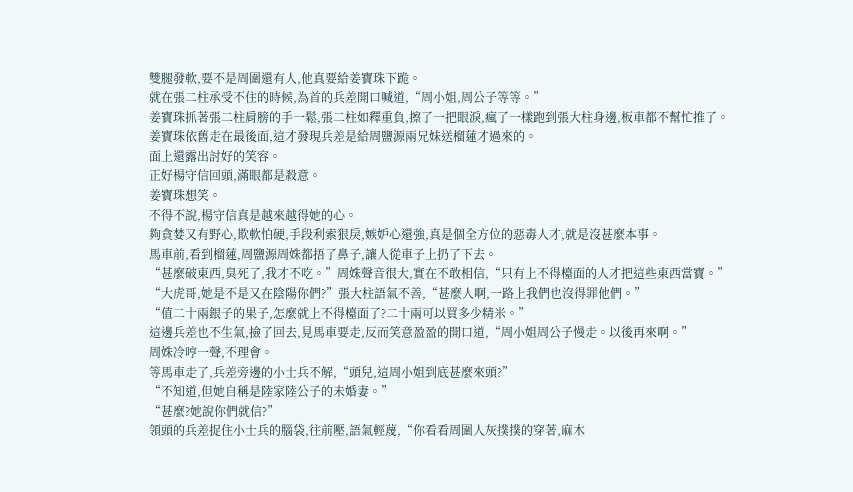雙腿發軟,要不是周圍還有人,他真要給姜寶珠下跪。
就在張二柱承受不住的時候,為首的兵差開口喊道,“周小姐,周公子等等。”
姜寶珠抓著張二柱肩膀的手一鬆,張二柱如釋重負,擦了一把眼淚,瘋了一樣跑到張大柱身邊,板車都不幫忙推了。
姜寶珠依舊走在最後面,這才發現兵差是給周鹽源兩兄妹送榴蓮才過來的。
面上還露出討好的笑容。
正好楊守信回頭,滿眼都是殺意。
姜寶珠想笑。
不得不說,楊守信真是越來越得她的心。
夠貪婪又有野心,欺軟怕硬,手段利索狠戾,嫉妒心還強,真是個全方位的惡毒人才,就是沒甚麼本事。
馬車前,看到榴蓮,周鹽源周姝都捂了鼻子,讓人從車子上扔了下去。
“甚麼破東西,臭死了,我才不吃。”周姝聲音很大,實在不敢相信,“只有上不得檯面的人才把這些東西當寶。”
“大虎哥,她是不是又在陰陽你們?”張大柱語氣不善,“甚麼人啊,一路上我們也沒得罪他們。”
“值二十兩銀子的果子,怎麼就上不得檯面了?二十兩可以買多少精米。”
這邊兵差也不生氣,撿了回去,見馬車要走,反而笑意盈盈的開口道,“周小姐周公子慢走。以後再來啊。”
周姝冷哼一聲,不理會。
等馬車走了,兵差旁邊的小士兵不解,“頭兒,這周小姐到底甚麼來頭?”
“不知道,但她自稱是陸家陸公子的未婚妻。”
“甚麼?她說你們就信?”
領頭的兵差捉住小士兵的腦袋,往前壓,語氣輕蔑,“你看看周圍人灰撲撲的穿著,麻木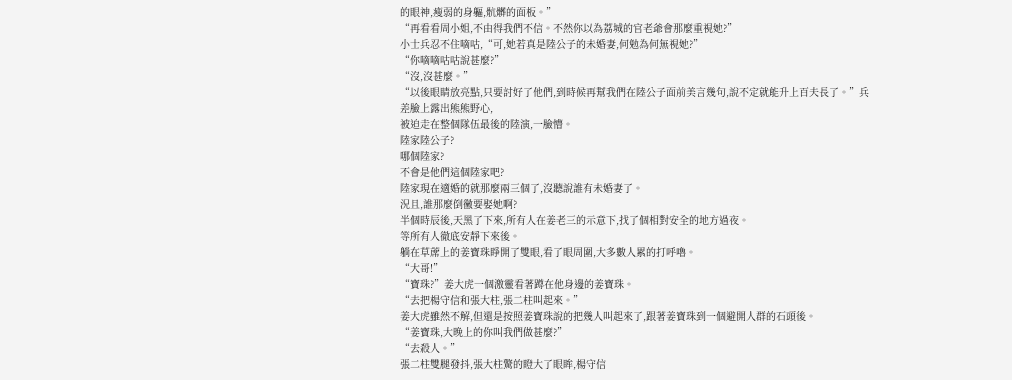的眼神,瘦弱的身軀,骯髒的面板。”
“再看看周小姐,不由得我們不信。不然你以為荔城的官老爺會那麼重視她?”
小士兵忍不住嘀咕,“可,她若真是陸公子的未婚妻,何勉為何無視她?”
“你嘀嘀咕咕說甚麼?”
“沒,沒甚麼。”
“以後眼睛放亮點,只要討好了他們,到時候再幫我們在陸公子面前美言幾句,說不定就能升上百夫長了。”兵差臉上露出熊熊野心,
被迫走在整個隊伍最後的陸演,一臉懵。
陸家陸公子?
哪個陸家?
不會是他們這個陸家吧?
陸家現在適婚的就那麼兩三個了,沒聽說誰有未婚妻了。
況且,誰那麼倒黴要娶她啊?
半個時辰後,天黑了下來,所有人在姜老三的示意下,找了個相對安全的地方過夜。
等所有人徹底安靜下來後。
躺在草蓆上的姜寶珠睜開了雙眼,看了眼周圍,大多數人累的打呼嚕。
“大哥!”
“寶珠?”姜大虎一個激靈看著蹲在他身邊的姜寶珠。
“去把楊守信和張大柱,張二柱叫起來。”
姜大虎雖然不解,但還是按照姜寶珠說的把幾人叫起來了,跟著姜寶珠到一個避開人群的石頭後。
“姜寶珠,大晚上的你叫我們做甚麼?”
“去殺人。”
張二柱雙腿發抖,張大柱驚的瞪大了眼眸,楊守信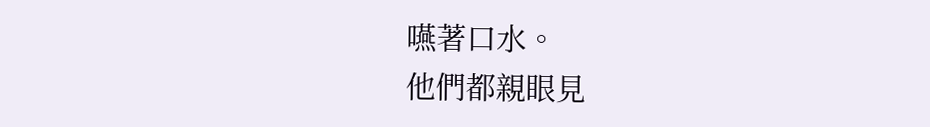嚥著口水。
他們都親眼見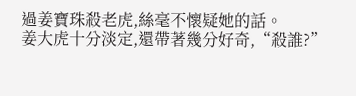過姜寶珠殺老虎,絲毫不懷疑她的話。
姜大虎十分淡定,還帶著幾分好奇,“殺誰?”